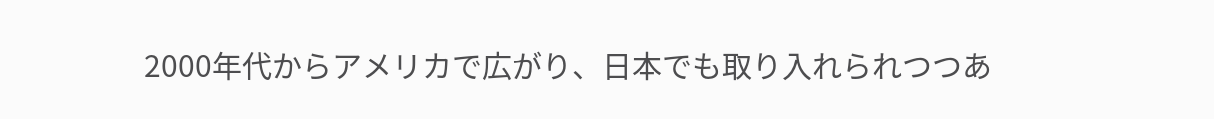2000年代からアメリカで広がり、日本でも取り入れられつつあ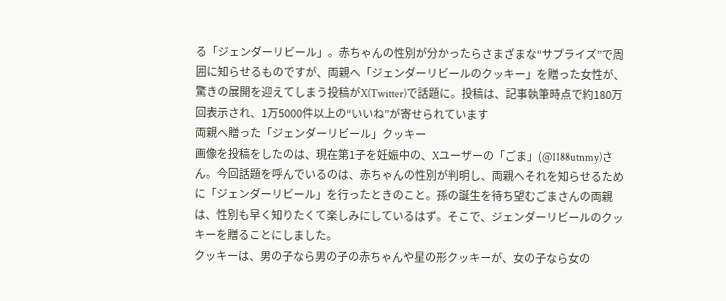る「ジェンダーリビール」。赤ちゃんの性別が分かったらさまざまな“サプライズ”で周囲に知らせるものですが、両親へ「ジェンダーリビールのクッキー」を贈った女性が、驚きの展開を迎えてしまう投稿がX(Twitter)で話題に。投稿は、記事執筆時点で約180万回表示され、1万5000件以上の“いいね”が寄せられています
両親へ贈った「ジェンダーリビール」クッキー
画像を投稿をしたのは、現在第1子を妊娠中の、Xユーザーの「ごま」(@1188utnmy)さん。今回話題を呼んでいるのは、赤ちゃんの性別が判明し、両親へそれを知らせるために「ジェンダーリビール」を行ったときのこと。孫の誕生を待ち望むごまさんの両親は、性別も早く知りたくて楽しみにしているはず。そこで、ジェンダーリビールのクッキーを贈ることにしました。
クッキーは、男の子なら男の子の赤ちゃんや星の形クッキーが、女の子なら女の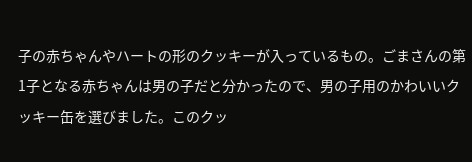子の赤ちゃんやハートの形のクッキーが入っているもの。ごまさんの第1子となる赤ちゃんは男の子だと分かったので、男の子用のかわいいクッキー缶を選びました。このクッ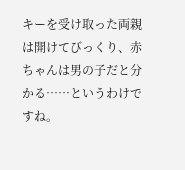キーを受け取った両親は開けてびっくり、赤ちゃんは男の子だと分かる……というわけですね。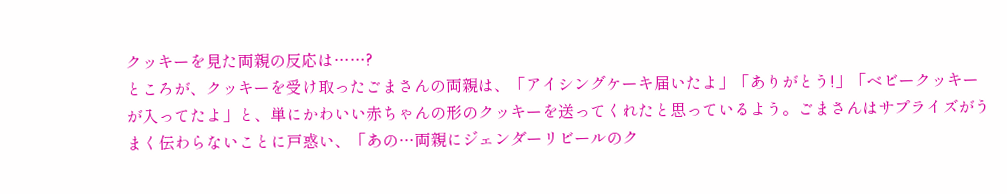クッキーを見た両親の反応は……?
ところが、クッキーを受け取ったごまさんの両親は、「アイシングケーキ届いたよ」「ありがとう!」「ベビークッキーが入ってたよ」と、単にかわいい赤ちゃんの形のクッキーを送ってくれたと思っているよう。ごまさんはサプライズがうまく伝わらないことに戸惑い、「あの…両親にジェンダーリビールのク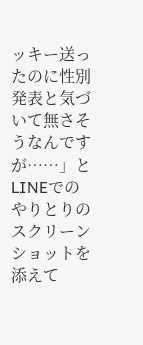ッキー送ったのに性別発表と気づいて無さそうなんですが……」とLINEでのやりとりのスクリーンショットを添えて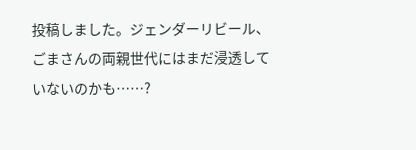投稿しました。ジェンダーリビール、ごまさんの両親世代にはまだ浸透していないのかも……?